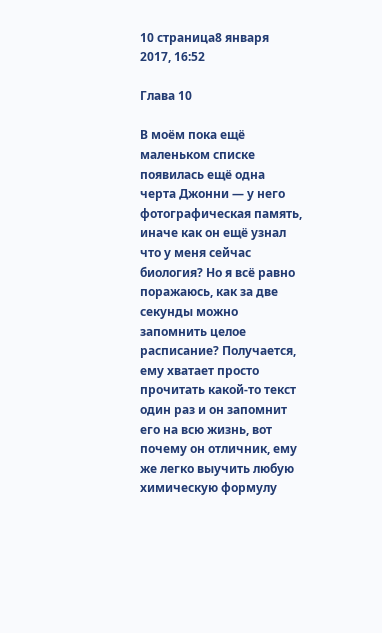10 страница8 января 2017, 16:52

Глава 10

В моём пока ещё маленьком списке появилась ещё одна черта Джонни — у него фотографическая память, иначе как он ещё узнал что у меня сейчас биология? Но я всё равно поражаюсь, как за две секунды можно запомнить целое расписание? Получается, ему хватает просто прочитать какой-то текст один раз и он запомнит его на всю жизнь, вот почему он отличник, ему же легко выучить любую химическую формулу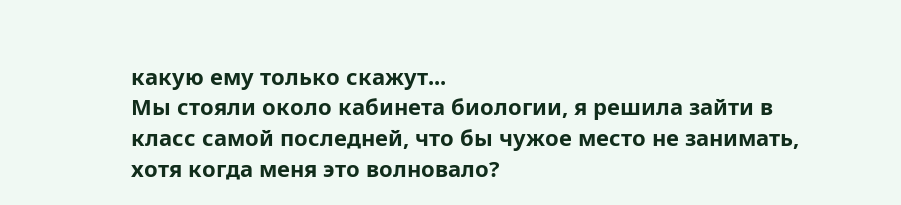какую ему только скажут...
Мы стояли около кабинета биологии, я решила зайти в класс самой последней, что бы чужое место не занимать, хотя когда меня это волновало?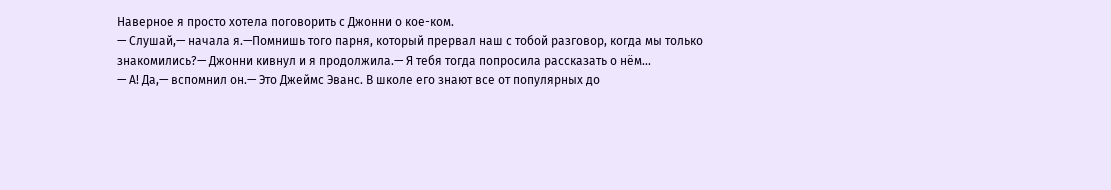Наверное я просто хотела поговорить с Джонни о кое-ком.
— Слушай,— начала я.—Помнишь того парня, который прервал наш с тобой разговор, когда мы только знакомились?— Джонни кивнул и я продолжила.— Я тебя тогда попросила рассказать о нём...
— А! Да,— вспомнил он.— Это Джеймс Эванс. В школе его знают все от популярных до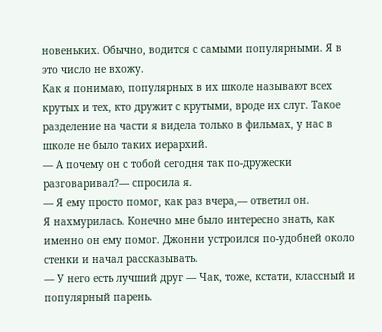новеньких. Обычно, водится с самыми популярными. Я в это число не вхожу.
Как я понимаю, популярных в их школе называют всех крутых и тех, кто дружит с крутыми, вроде их слуг. Такое разделение на части я видела только в фильмах, у нас в школе не было таких иерархий.
— А почему он с тобой сегодня так по-дружески разговаривал?— спросила я.
— Я ему просто помог, как раз вчера,— ответил он.
Я нахмурилась. Конечно мне было интересно знать, как именно он ему помог. Джонни устроился по-удобней около стенки и начал рассказывать.
— У него есть лучший друг — Чак, тоже, кстати, классный и популярный парень.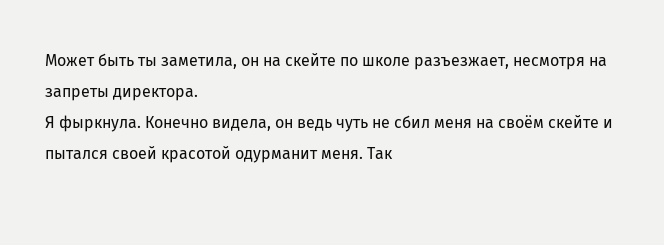Может быть ты заметила, он на скейте по школе разъезжает, несмотря на запреты директора.
Я фыркнула. Конечно видела, он ведь чуть не сбил меня на своём скейте и пытался своей красотой одурманит меня. Так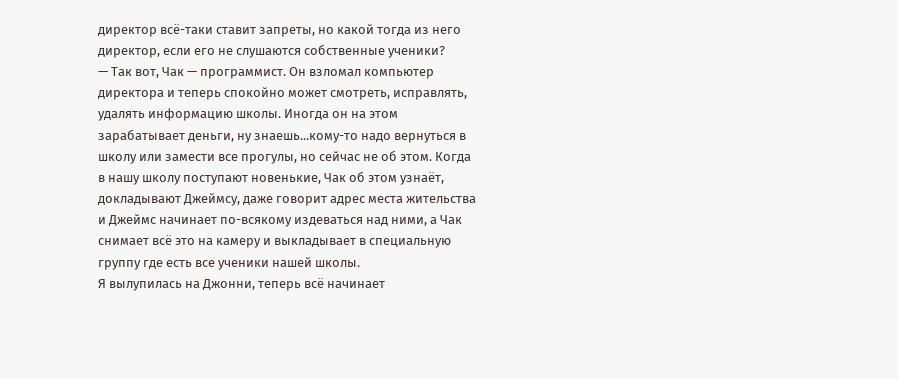директор всё-таки ставит запреты, но какой тогда из него директор, если его не слушаются собственные ученики?
— Так вот, Чак — программист. Он взломал компьютер директора и теперь спокойно может смотреть, исправлять, удалять информацию школы. Иногда он на этом зарабатывает деньги, ну знаешь...кому-то надо вернуться в школу или замести все прогулы, но сейчас не об этом. Когда в нашу школу поступают новенькие, Чак об этом узнаёт, докладывают Джеймсу, даже говорит адрес места жительства и Джеймс начинает по-всякому издеваться над ними, а Чак снимает всё это на камеру и выкладывает в специальную группу где есть все ученики нашей школы.
Я вылупилась на Джонни, теперь всё начинает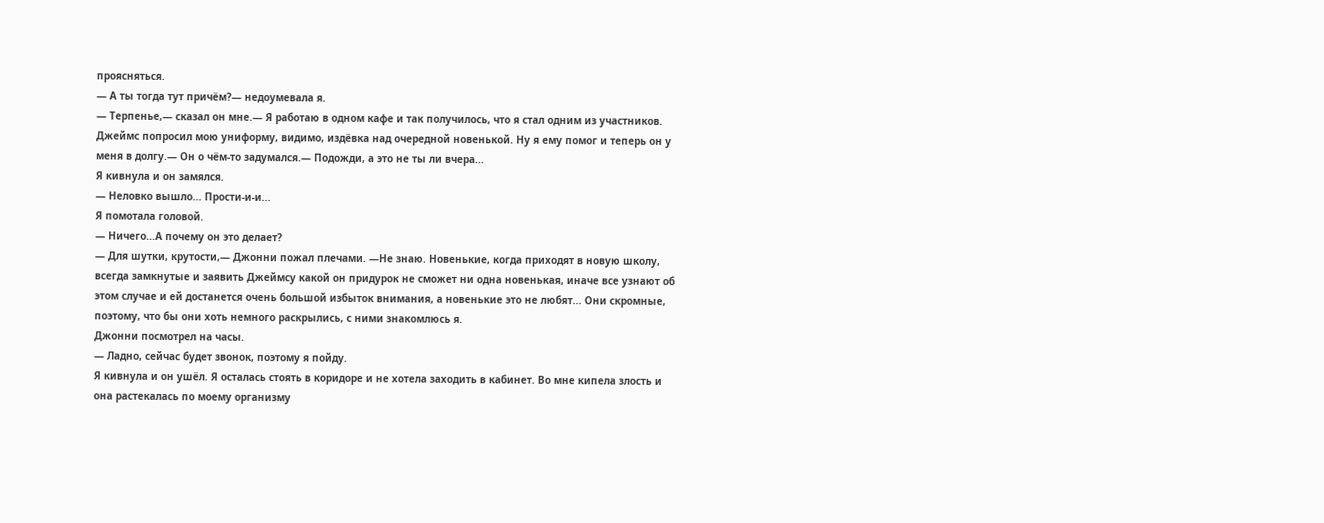проясняться.
— А ты тогда тут причём?— недоумевала я.
— Терпенье,— сказал он мне.— Я работаю в одном кафе и так получилось, что я стал одним из участников. Джеймс попросил мою униформу, видимо, издёвка над очередной новенькой. Ну я ему помог и теперь он у меня в долгу.— Он о чём-то задумался.— Подожди, а это не ты ли вчера...
Я кивнула и он замялся.
— Неловко вышло... Прости-и-и...
Я помотала головой.
— Ничего...А почему он это делает?
— Для шутки, крутости,— Джонни пожал плечами. —Не знаю. Новенькие, когда приходят в новую школу, всегда замкнутые и заявить Джеймсу какой он придурок не сможет ни одна новенькая, иначе все узнают об этом случае и ей достанется очень большой избыток внимания, а новенькие это не любят... Они скромные, поэтому, что бы они хоть немного раскрылись, с ними знакомлюсь я.
Джонни посмотрел на часы.
— Ладно, сейчас будет звонок, поэтому я пойду.
Я кивнула и он ушёл. Я осталась стоять в коридоре и не хотела заходить в кабинет. Во мне кипела злость и она растекалась по моему организму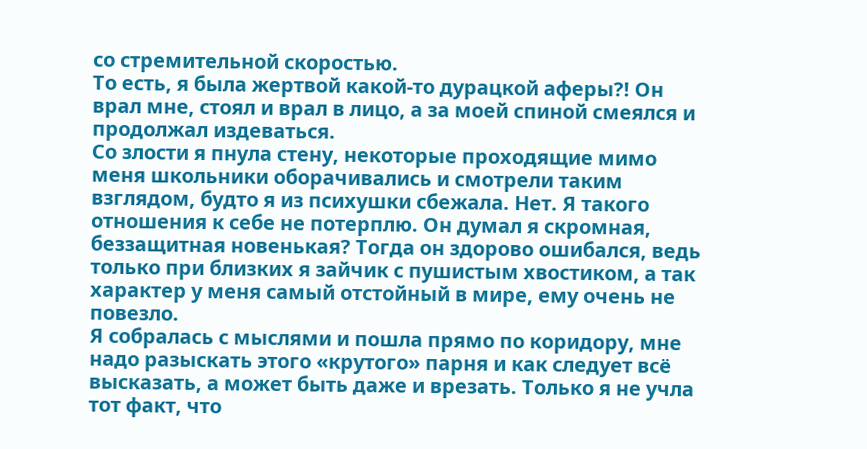со стремительной скоростью.
То есть, я была жертвой какой-то дурацкой аферы?! Он врал мне, стоял и врал в лицо, а за моей спиной смеялся и продолжал издеваться.
Со злости я пнула стену, некоторые проходящие мимо меня школьники оборачивались и смотрели таким взглядом, будто я из психушки сбежала. Нет. Я такого отношения к себе не потерплю. Он думал я скромная, беззащитная новенькая? Тогда он здорово ошибался, ведь только при близких я зайчик с пушистым хвостиком, а так характер у меня самый отстойный в мире, ему очень не повезло.
Я собралась с мыслями и пошла прямо по коридору, мне надо разыскать этого «крутого» парня и как следует всё высказать, а может быть даже и врезать. Только я не учла тот факт, что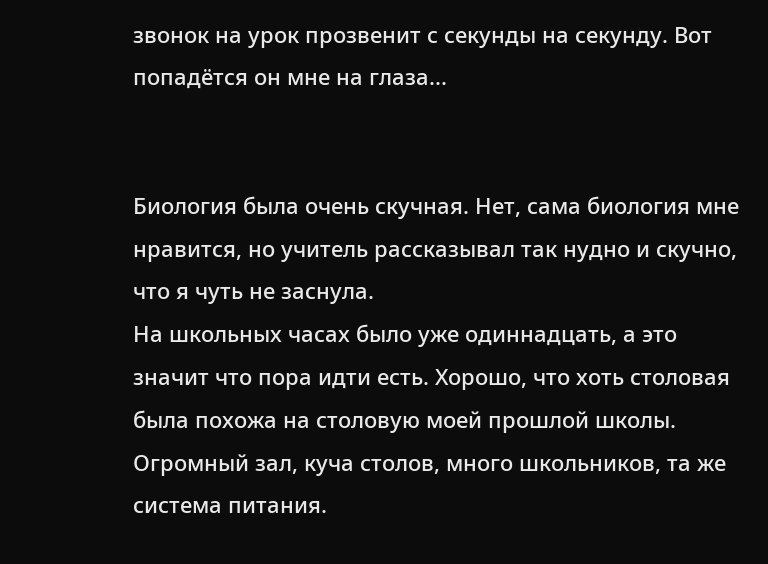звонок на урок прозвенит с секунды на секунду. Вот попадётся он мне на глаза...


Биология была очень скучная. Нет, сама биология мне нравится, но учитель рассказывал так нудно и скучно, что я чуть не заснула.
На школьных часах было уже одиннадцать, а это значит что пора идти есть. Хорошо, что хоть столовая была похожа на столовую моей прошлой школы. Огромный зал, куча столов, много школьников, та же система питания.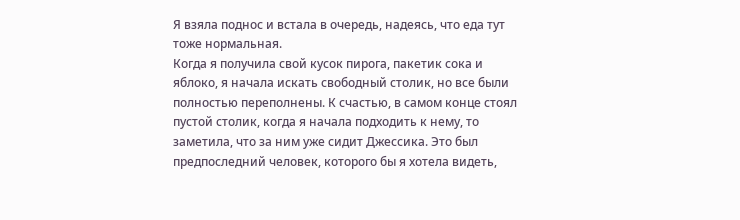Я взяла поднос и встала в очередь, надеясь, что еда тут тоже нормальная.
Когда я получила свой кусок пирога, пакетик сока и яблоко, я начала искать свободный столик, но все были полностью переполнены. К счастью, в самом конце стоял пустой столик, когда я начала подходить к нему, то заметила, что за ним уже сидит Джессика. Это был предпоследний человек, которого бы я хотела видеть,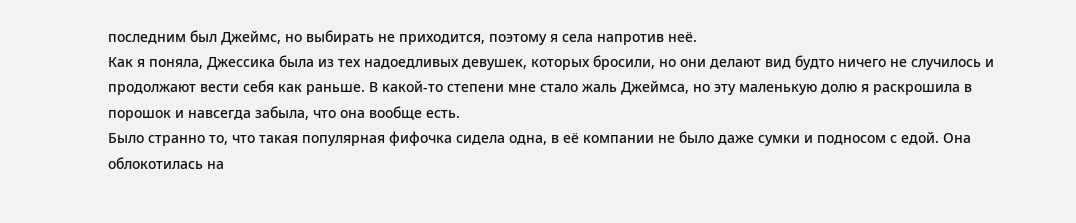последним был Джеймс, но выбирать не приходится, поэтому я села напротив неё.
Как я поняла, Джессика была из тех надоедливых девушек, которых бросили, но они делают вид будто ничего не случилось и продолжают вести себя как раньше. В какой-то степени мне стало жаль Джеймса, но эту маленькую долю я раскрошила в порошок и навсегда забыла, что она вообще есть.
Было странно то, что такая популярная фифочка сидела одна, в её компании не было даже сумки и подносом с едой. Она облокотилась на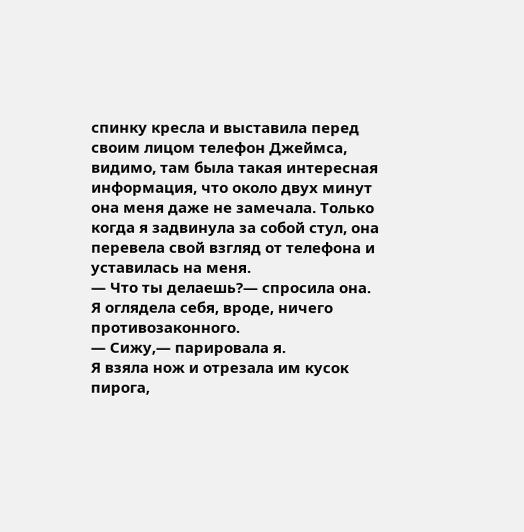спинку кресла и выставила перед своим лицом телефон Джеймса, видимо, там была такая интересная информация, что около двух минут она меня даже не замечала. Только когда я задвинула за собой стул, она перевела свой взгляд от телефона и уставилась на меня.
— Что ты делаешь?— спросила она.
Я оглядела себя, вроде, ничего противозаконного.
— Сижу,— парировала я.
Я взяла нож и отрезала им кусок пирога,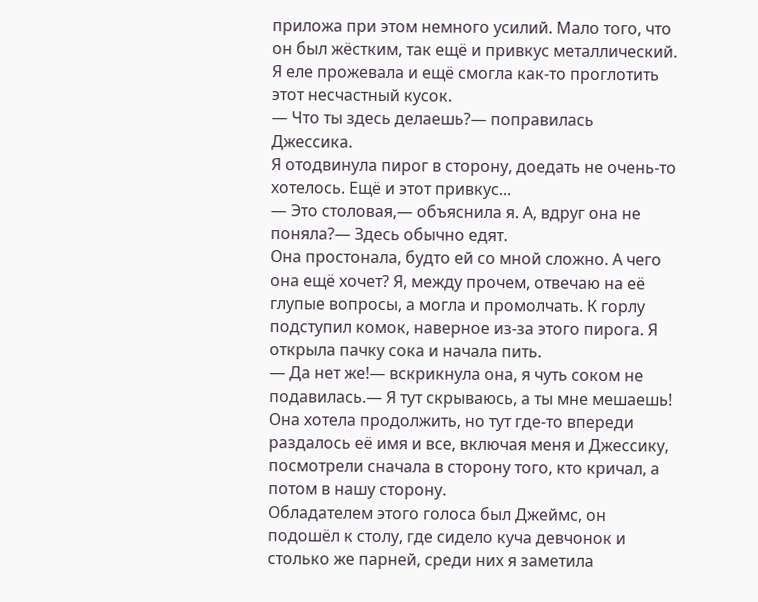приложа при этом немного усилий. Мало того, что он был жёстким, так ещё и привкус металлический. Я еле прожевала и ещё смогла как-то проглотить этот несчастный кусок.
— Что ты здесь делаешь?— поправилась Джессика.
Я отодвинула пирог в сторону, доедать не очень-то хотелось. Ещё и этот привкус...
— Это столовая,— объяснила я. А, вдруг она не поняла?— Здесь обычно едят.
Она простонала, будто ей со мной сложно. А чего она ещё хочет? Я, между прочем, отвечаю на её глупые вопросы, а могла и промолчать. К горлу подступил комок, наверное из-за этого пирога. Я открыла пачку сока и начала пить.
— Да нет же!— вскрикнула она, я чуть соком не подавилась.— Я тут скрываюсь, а ты мне мешаешь!
Она хотела продолжить, но тут где-то впереди раздалось её имя и все, включая меня и Джессику, посмотрели сначала в сторону того, кто кричал, а потом в нашу сторону.
Обладателем этого голоса был Джеймс, он подошёл к столу, где сидело куча девчонок и столько же парней, среди них я заметила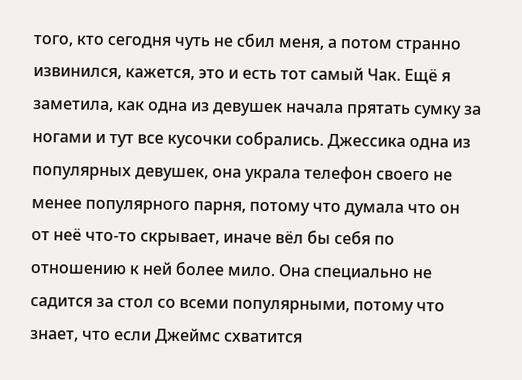того, кто сегодня чуть не сбил меня, а потом странно извинился, кажется, это и есть тот самый Чак. Ещё я заметила, как одна из девушек начала прятать сумку за ногами и тут все кусочки собрались. Джессика одна из популярных девушек, она украла телефон своего не менее популярного парня, потому что думала что он от неё что-то скрывает, иначе вёл бы себя по отношению к ней более мило. Она специально не садится за стол со всеми популярными, потому что знает, что если Джеймс схватится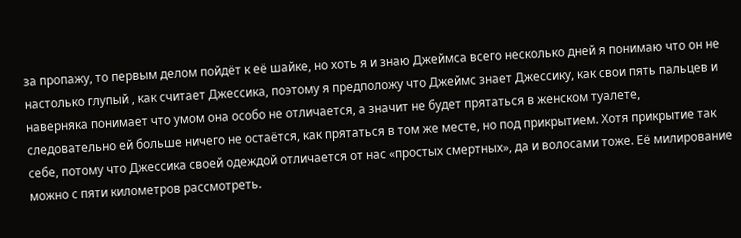за пропажу, то первым делом пойдёт к её шайке, но хоть я и знаю Джеймса всего несколько дней я понимаю что он не настолько глупый , как считает Джессика, поэтому я предположу что Джеймс знает Джессику, как свои пять пальцев и наверняка понимает что умом она особо не отличается, а значит не будет прятаться в женском туалете, следовательно ей больше ничего не остаётся, как прятаться в том же месте, но под прикрытием. Хотя прикрытие так себе, потому что Джессика своей одеждой отличается от нас «простых смертных», да и волосами тоже. Её милирование можно с пяти километров рассмотреть.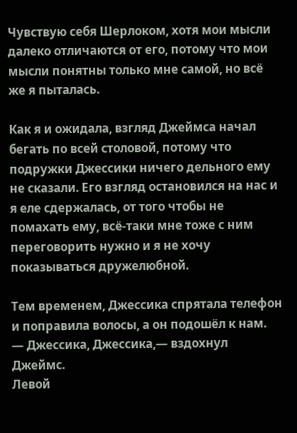Чувствую себя Шерлоком, хотя мои мысли далеко отличаются от его, потому что мои мысли понятны только мне самой, но всё же я пыталась.

Как я и ожидала, взгляд Джеймса начал бегать по всей столовой, потому что подружки Джессики ничего дельного ему не сказали. Его взгляд остановился на нас и я еле сдержалась, от того чтобы не помахать ему, всё-таки мне тоже с ним переговорить нужно и я не хочу показываться дружелюбной.

Тем временем, Джессика спрятала телефон и поправила волосы, а он подошёл к нам.
— Джессика, Джессика,— вздохнул Джеймс.
Левой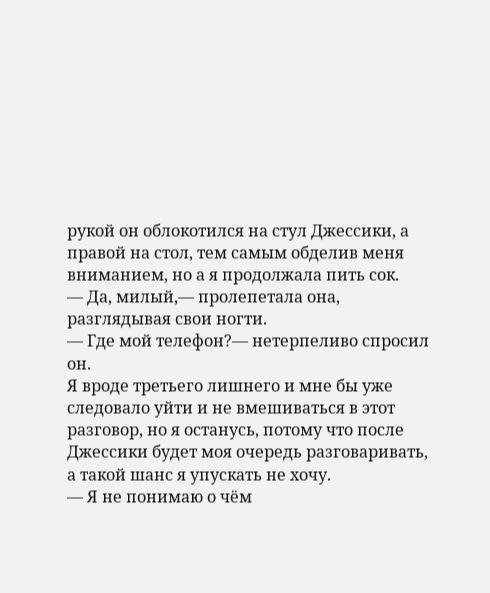рукой он облокотился на стул Джессики, а правой на стол, тем самым обделив меня вниманием, но а я продолжала пить сок.
— Да, милый,— пролепетала она, разглядывая свои ногти.
— Где мой телефон?— нетерпеливо спросил он.
Я вроде третьего лишнего и мне бы уже следовало уйти и не вмешиваться в этот разговор, но я останусь, потому что после Джессики будет моя очередь разговаривать, а такой шанс я упускать не хочу.
— Я не понимаю о чём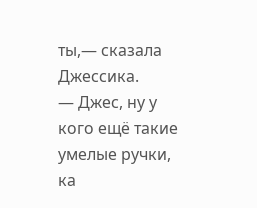ты,— сказала Джессика.
— Джес, ну у кого ещё такие умелые ручки, ка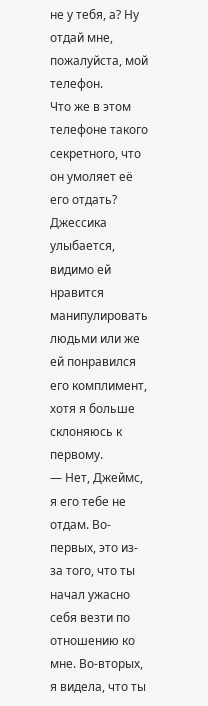не у тебя, а? Ну отдай мне, пожалуйста, мой телефон.
Что же в этом телефоне такого секретного, что он умоляет её его отдать? Джессика улыбается, видимо ей нравится манипулировать людьми или же ей понравился его комплимент, хотя я больше склоняюсь к первому.
— Нет, Джеймс, я его тебе не отдам. Во-первых, это из-за того, что ты начал ужасно себя везти по отношению ко мне. Во-вторых, я видела, что ты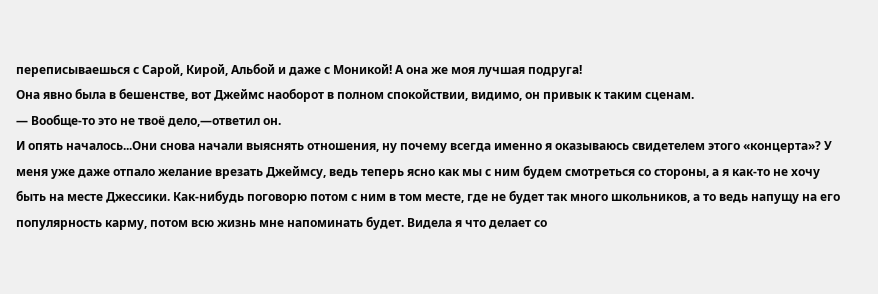переписываешься с Сарой, Кирой, Альбой и даже с Моникой! А она же моя лучшая подруга!
Она явно была в бешенстве, вот Джеймс наоборот в полном спокойствии, видимо, он привык к таким сценам.
— Вообще-то это не твоё дело,—ответил он.
И опять началось...Они снова начали выяснять отношения, ну почему всегда именно я оказываюсь свидетелем этого «концерта»? У меня уже даже отпало желание врезать Джеймсу, ведь теперь ясно как мы с ним будем смотреться со стороны, а я как-то не хочу быть на месте Джессики. Как-нибудь поговорю потом с ним в том месте, где не будет так много школьников, а то ведь напущу на его популярность карму, потом всю жизнь мне напоминать будет. Видела я что делает со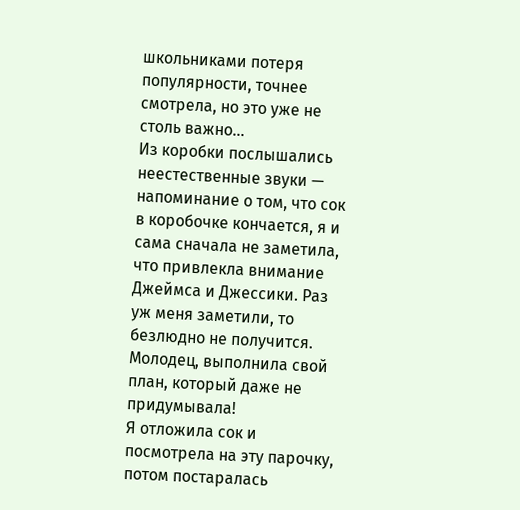школьниками потеря популярности, точнее смотрела, но это уже не столь важно...
Из коробки послышались неестественные звуки — напоминание о том, что сок в коробочке кончается, я и сама сначала не заметила, что привлекла внимание Джеймса и Джессики. Раз уж меня заметили, то безлюдно не получится. Молодец, выполнила свой план, который даже не придумывала!
Я отложила сок и посмотрела на эту парочку, потом постаралась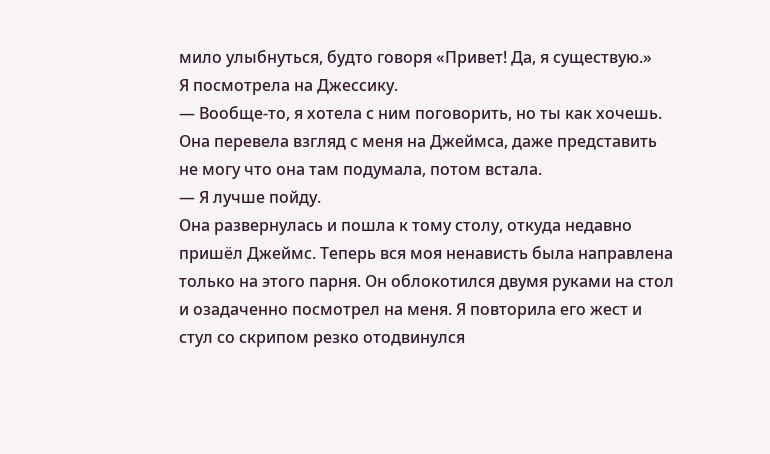мило улыбнуться, будто говоря «Привет! Да, я существую.»
Я посмотрела на Джессику.
— Вообще-то, я хотела с ним поговорить, но ты как хочешь.
Она перевела взгляд с меня на Джеймса, даже представить не могу что она там подумала, потом встала.
— Я лучше пойду.
Она развернулась и пошла к тому столу, откуда недавно пришёл Джеймс. Теперь вся моя ненависть была направлена только на этого парня. Он облокотился двумя руками на стол и озадаченно посмотрел на меня. Я повторила его жест и стул со скрипом резко отодвинулся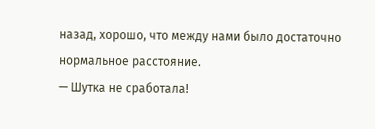назад, хорошо, что между нами было достаточно нормальное расстояние.
— Шутка не сработала!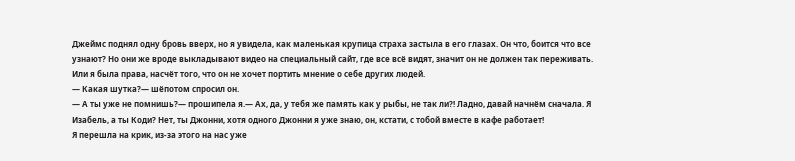Джеймс поднял одну бровь вверх, но я увидела, как маленькая крупица страха застыла в его глазах. Он что, боится что все узнают? Но они же вроде выкладывают видео на специальный сайт, где все всё видят, значит он не должен так переживать. Или я была права, насчёт того, что он не хочет портить мнение о себе других людей.
— Какая шутка?— шёпотом спросил он.
— А ты уже не помнишь?— прошипела я.— Ах, да, у тебя же память как у рыбы, не так ли?! Ладно, давай начнём сначала. Я Изабель, а ты Коди? Нет, ты Джонни, хотя одного Джонни я уже знаю, он, кстати, с тобой вместе в кафе работает!
Я перешла на крик, из-за этого на нас уже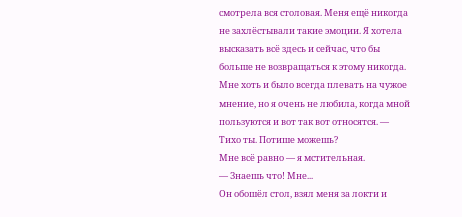смотрела вся столовая. Меня ещё никогда не захлёстывали такие эмоции. Я хотела высказать всё здесь и сейчас, что бы больше не возвращаться к этому никогда. Мне хоть и было всегда плевать на чужое мнение, но я очень не любила, когда мной пользуются и вот так вот относятся. — Тихо ты. Потише можешь?
Мне всё равно — я мстительная.
— Знаешь что! Мне...
Он обошёл стол, взял меня за локти и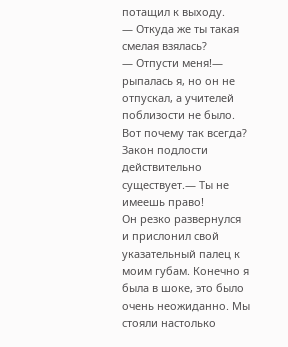потащил к выходу.
— Откуда же ты такая смелая взялась?
— Отпусти меня!— рыпалась я, но он не отпускал, а учителей поблизости не было. Вот почему так всегда? Закон подлости действительно существует.— Ты не имеешь право!
Он резко развернулся и прислонил свой указательный палец к моим губам. Конечно я была в шоке, это было очень неожиданно. Мы стояли настолько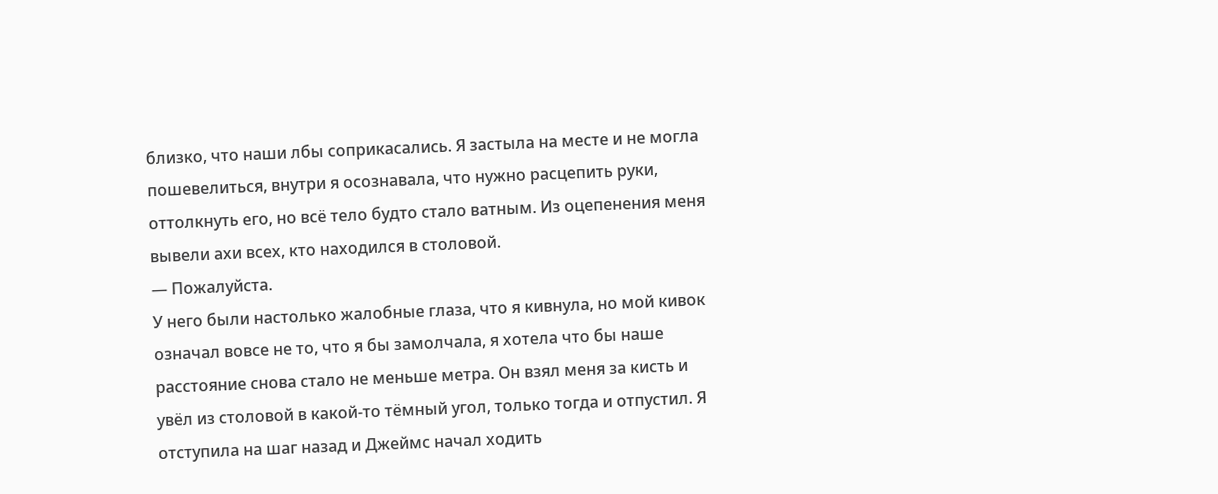близко, что наши лбы соприкасались. Я застыла на месте и не могла пошевелиться, внутри я осознавала, что нужно расцепить руки, оттолкнуть его, но всё тело будто стало ватным. Из оцепенения меня вывели ахи всех, кто находился в столовой.
— Пожалуйста.
У него были настолько жалобные глаза, что я кивнула, но мой кивок означал вовсе не то, что я бы замолчала, я хотела что бы наше расстояние снова стало не меньше метра. Он взял меня за кисть и увёл из столовой в какой-то тёмный угол, только тогда и отпустил. Я отступила на шаг назад и Джеймс начал ходить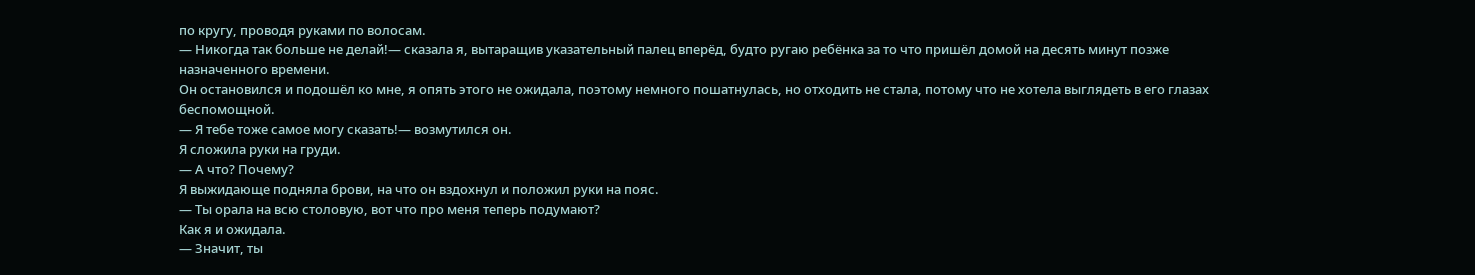по кругу, проводя руками по волосам.
— Никогда так больше не делай!— сказала я, вытаращив указательный палец вперёд, будто ругаю ребёнка за то что пришёл домой на десять минут позже назначенного времени.
Он остановился и подошёл ко мне, я опять этого не ожидала, поэтому немного пошатнулась, но отходить не стала, потому что не хотела выглядеть в его глазах беспомощной.
— Я тебе тоже самое могу сказать!— возмутился он.
Я сложила руки на груди.
— А что? Почему?
Я выжидающе подняла брови, на что он вздохнул и положил руки на пояс.
— Ты орала на всю столовую, вот что про меня теперь подумают?
Как я и ожидала.
— Значит, ты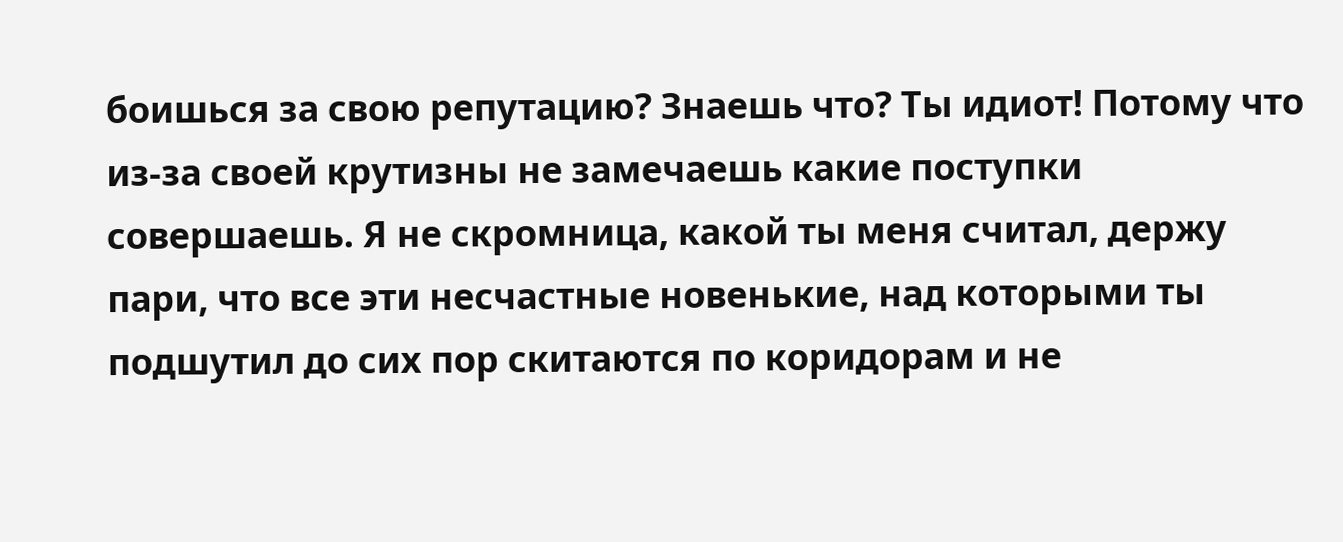боишься за свою репутацию? Знаешь что? Ты идиот! Потому что из-за своей крутизны не замечаешь какие поступки совершаешь. Я не скромница, какой ты меня считал, держу пари, что все эти несчастные новенькие, над которыми ты подшутил до сих пор скитаются по коридорам и не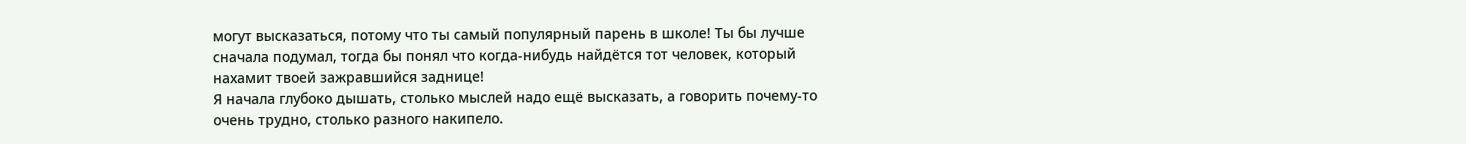могут высказаться, потому что ты самый популярный парень в школе! Ты бы лучше сначала подумал, тогда бы понял что когда-нибудь найдётся тот человек, который нахамит твоей зажравшийся заднице!
Я начала глубоко дышать, столько мыслей надо ещё высказать, а говорить почему-то очень трудно, столько разного накипело.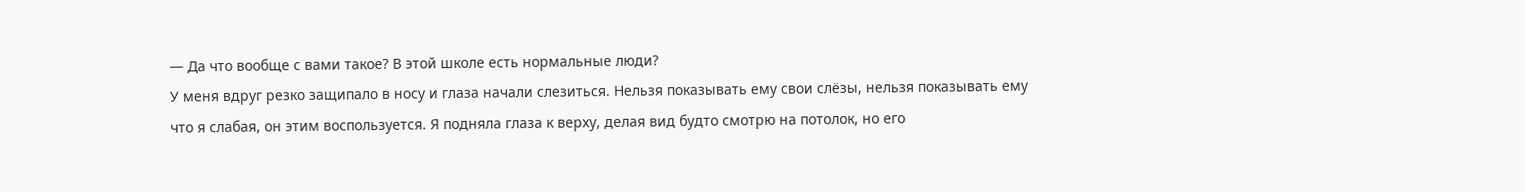— Да что вообще с вами такое? В этой школе есть нормальные люди?
У меня вдруг резко защипало в носу и глаза начали слезиться. Нельзя показывать ему свои слёзы, нельзя показывать ему что я слабая, он этим воспользуется. Я подняла глаза к верху, делая вид будто смотрю на потолок, но его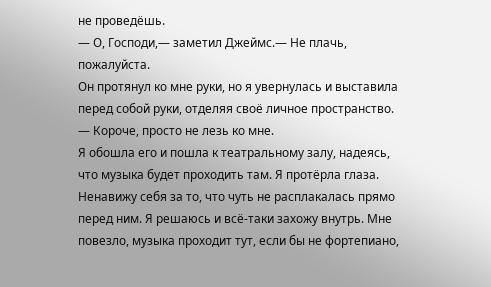не проведёшь.
— О, Господи,— заметил Джеймс.— Не плачь, пожалуйста.
Он протянул ко мне руки, но я увернулась и выставила перед собой руки, отделяя своё личное пространство.
— Короче, просто не лезь ко мне.
Я обошла его и пошла к театральному залу, надеясь, что музыка будет проходить там. Я протёрла глаза. Ненавижу себя за то, что чуть не расплакалась прямо перед ним. Я решаюсь и всё-таки захожу внутрь. Мне повезло, музыка проходит тут, если бы не фортепиано,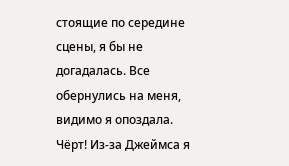стоящие по середине сцены, я бы не догадалась. Все обернулись на меня, видимо я опоздала. Чёрт! Из-за Джеймса я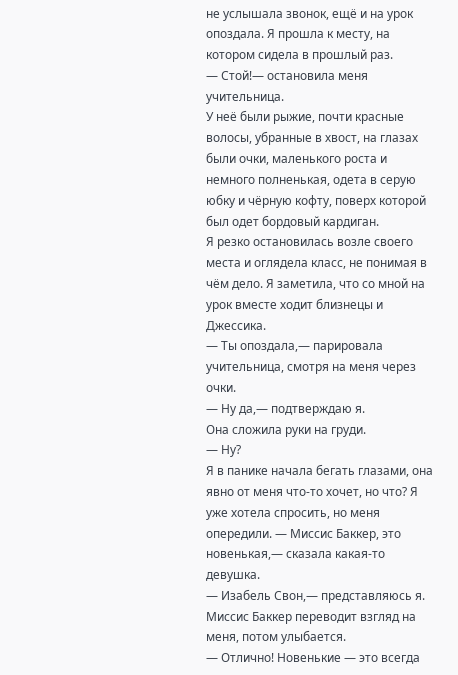не услышала звонок, ещё и на урок опоздала. Я прошла к месту, на котором сидела в прошлый раз.
— Стой!— остановила меня учительница.
У неё были рыжие, почти красные волосы, убранные в хвост, на глазах были очки, маленького роста и немного полненькая, одета в серую юбку и чёрную кофту, поверх которой был одет бордовый кардиган.
Я резко остановилась возле своего места и оглядела класс, не понимая в чём дело. Я заметила, что со мной на урок вместе ходит близнецы и Джессика.
— Ты опоздала,— парировала учительница, смотря на меня через очки.
— Ну да,— подтверждаю я.
Она сложила руки на груди.
— Ну?
Я в панике начала бегать глазами, она явно от меня что-то хочет, но что? Я уже хотела спросить, но меня опередили. — Миссис Баккер, это новенькая,— сказала какая-то девушка.
— Изабель Свон,— представляюсь я.
Миссис Баккер переводит взгляд на меня, потом улыбается.
— Отлично! Новенькие — это всегда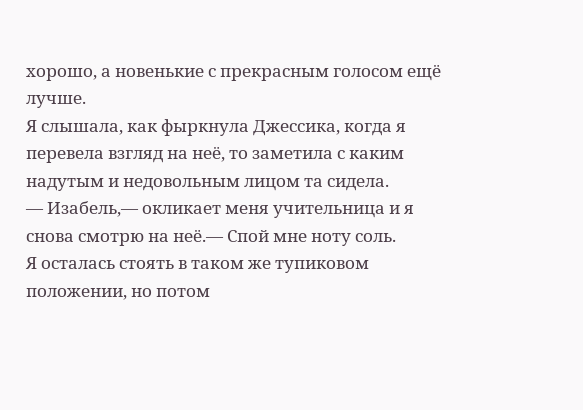хорошо, а новенькие с прекрасным голосом ещё лучше.
Я слышала, как фыркнула Джессика, когда я перевела взгляд на неё, то заметила с каким надутым и недовольным лицом та сидела.
— Изабель,— окликает меня учительница и я снова смотрю на неё.— Спой мне ноту соль.
Я осталась стоять в таком же тупиковом положении, но потом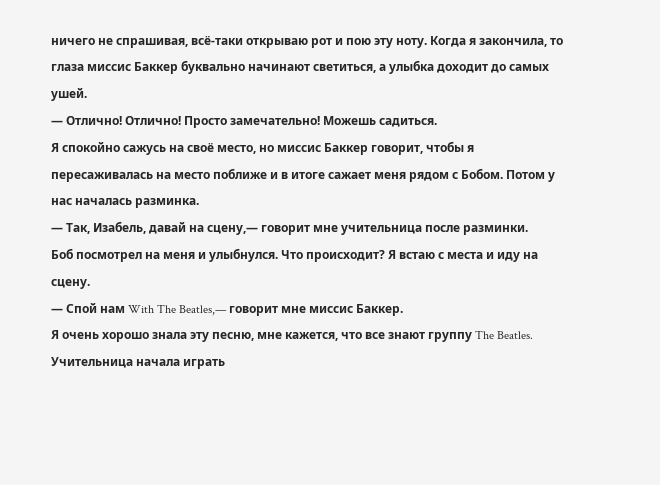ничего не спрашивая, всё-таки открываю рот и пою эту ноту. Когда я закончила, то глаза миссис Баккер буквально начинают светиться, а улыбка доходит до самых ушей.
— Отлично! Отлично! Просто замечательно! Можешь садиться.
Я спокойно сажусь на своё место, но миссис Баккер говорит, чтобы я пересаживалась на место поближе и в итоге сажает меня рядом с Бобом. Потом у нас началась разминка.
— Так, Изабель, давай на сцену,— говорит мне учительница после разминки.
Боб посмотрел на меня и улыбнулся. Что происходит? Я встаю с места и иду на сцену.
— Спой нам With The Beatles,— говорит мне миссис Баккер.
Я очень хорошо знала эту песню, мне кажется, что все знают группу The Beatles. Учительница начала играть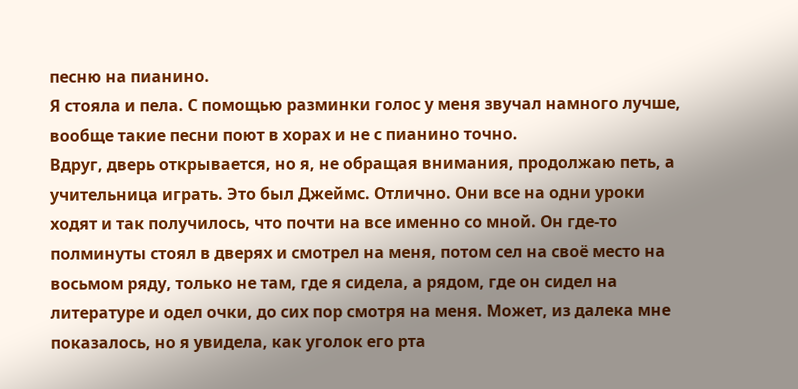песню на пианино.
Я стояла и пела. С помощью разминки голос у меня звучал намного лучше, вообще такие песни поют в хорах и не с пианино точно.
Вдруг, дверь открывается, но я, не обращая внимания, продолжаю петь, а учительница играть. Это был Джеймс. Отлично. Они все на одни уроки ходят и так получилось, что почти на все именно со мной. Он где-то полминуты стоял в дверях и смотрел на меня, потом сел на своё место на восьмом ряду, только не там, где я сидела, а рядом, где он сидел на литературе и одел очки, до сих пор смотря на меня. Может, из далека мне показалось, но я увидела, как уголок его рта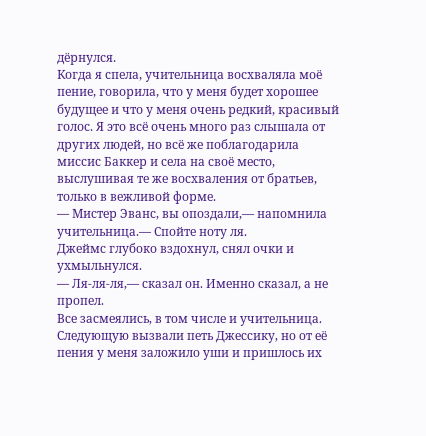дёрнулся.
Когда я спела, учительница восхваляла моё пение, говорила, что у меня будет хорошее будущее и что у меня очень редкий, красивый голос. Я это всё очень много раз слышала от других людей, но всё же поблагодарила миссис Баккер и села на своё место, выслушивая те же восхваления от братьев, только в вежливой форме.
— Мистер Эванс, вы опоздали,— напомнила учительница.— Спойте ноту ля.
Джеймс глубоко вздохнул, снял очки и ухмыльнулся.
— Ля-ля-ля,— сказал он. Именно сказал, а не пропел.
Все засмеялись, в том числе и учительница. Следующую вызвали петь Джессику, но от её пения у меня заложило уши и пришлось их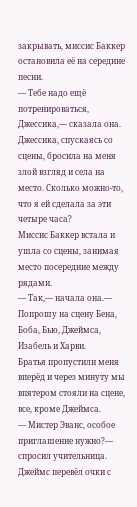закрывать, миссис Баккер остановила её на середине песни.
— Тебе надо ещё потренироваться, Джессика,— сказала она.
Джессика, спускаясь со сцены, бросила на меня злой взгляд и села на место. Сколько можно-то, что я ей сделала за эти четыре часа?
Миссис Баккер встала и ушла со сцены, занимая место посередине между рядами.
— Так,— начала она.— Попрошу на сцену Бена, Боба, Бью, Джеймса, Изабель и Харви.
Братья пропустили меня вперёд и через минуту мы впятером стояли на сцене, все, кроме Джеймса.
— Мистер Эванс, особое приглашение нужно?— спросил учительница.
Джеймс перевёл очки с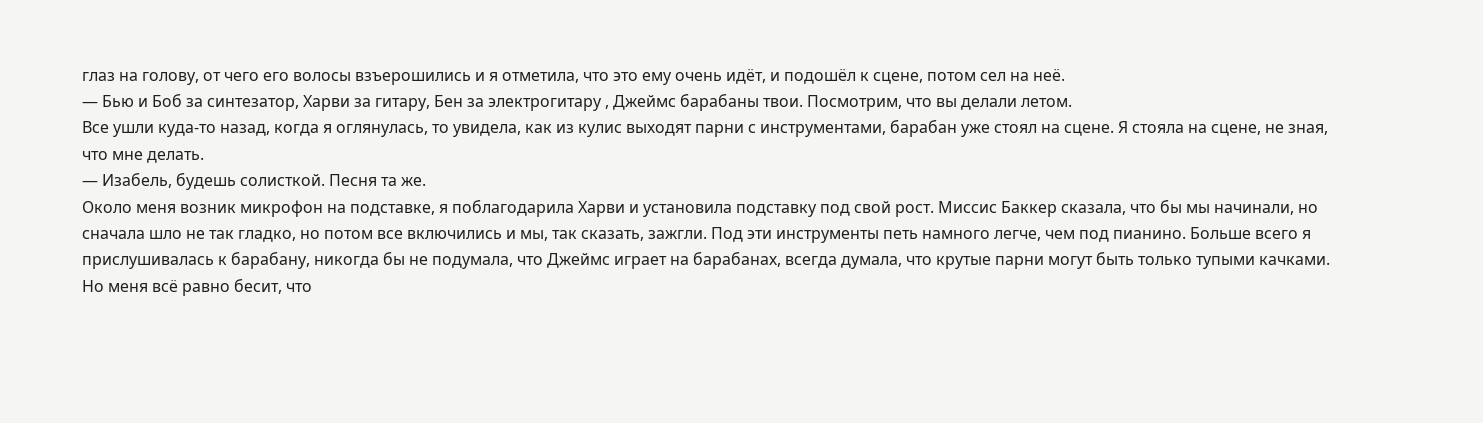глаз на голову, от чего его волосы взъерошились и я отметила, что это ему очень идёт, и подошёл к сцене, потом сел на неё.
— Бью и Боб за синтезатор, Харви за гитару, Бен за электрогитару , Джеймс барабаны твои. Посмотрим, что вы делали летом.
Все ушли куда-то назад, когда я оглянулась, то увидела, как из кулис выходят парни с инструментами, барабан уже стоял на сцене. Я стояла на сцене, не зная, что мне делать.
— Изабель, будешь солисткой. Песня та же.
Около меня возник микрофон на подставке, я поблагодарила Харви и установила подставку под свой рост. Миссис Баккер сказала, что бы мы начинали, но сначала шло не так гладко, но потом все включились и мы, так сказать, зажгли. Под эти инструменты петь намного легче, чем под пианино. Больше всего я прислушивалась к барабану, никогда бы не подумала, что Джеймс играет на барабанах, всегда думала, что крутые парни могут быть только тупыми качками. Но меня всё равно бесит, что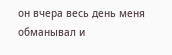он вчера весь день меня обманывал и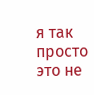я так просто это не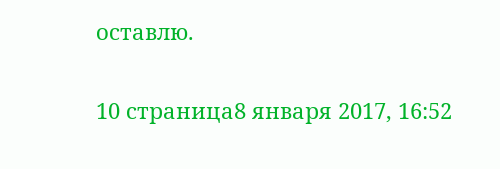оставлю.

10 страница8 января 2017, 16:52